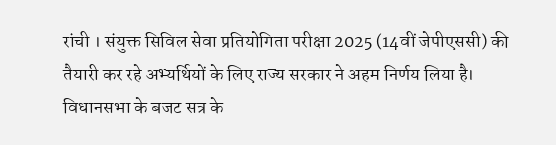रांची । संयुक्त सिविल सेवा प्रतियोगिता परीक्षा 2025 (14वीं जेपीएससी) की तैयारी कर रहे अभ्यर्थियों के लिए राज्य सरकार ने अहम निर्णय लिया है। विधानसभा के बजट सत्र के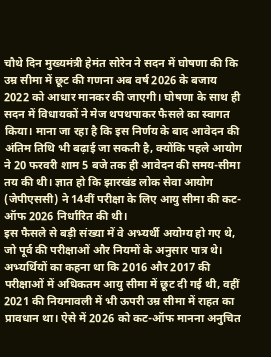चौथे दिन मुख्यमंत्री हेमंत सोरेन ने सदन में घोषणा की कि उम्र सीमा में छूट की गणना अब वर्ष 2026 के बजाय 2022 को आधार मानकर की जाएगी। घोषणा के साथ ही सदन में विधायकों ने मेज थपथपाकर फैसले का स्वागत किया। माना जा रहा है कि इस निर्णय के बाद आवेदन की अंतिम तिथि भी बढ़ाई जा सकती है, क्योंकि पहले आयोग ने 20 फरवरी शाम 5 बजे तक ही आवेदन की समय-सीमा तय की थी। ज्ञात हो कि झारखंड लोक सेवा आयोग (जेपीएससी) ने 14वीं परीक्षा के लिए आयु सीमा की कट-ऑफ 2026 निर्धारित की थी।
इस फैसले से बड़ी संख्या में वे अभ्यर्थी अयोग्य हो गए थे, जो पूर्व की परीक्षाओं और नियमों के अनुसार पात्र थे। अभ्यर्थियों का कहना था कि 2016 और 2017 की परीक्षाओं में अधिकतम आयु सीमा में छूट दी गई थी, वहीं 2021 की नियमावली में भी ऊपरी उम्र सीमा में राहत का प्रावधान था। ऐसे में 2026 को कट-ऑफ मानना अनुचित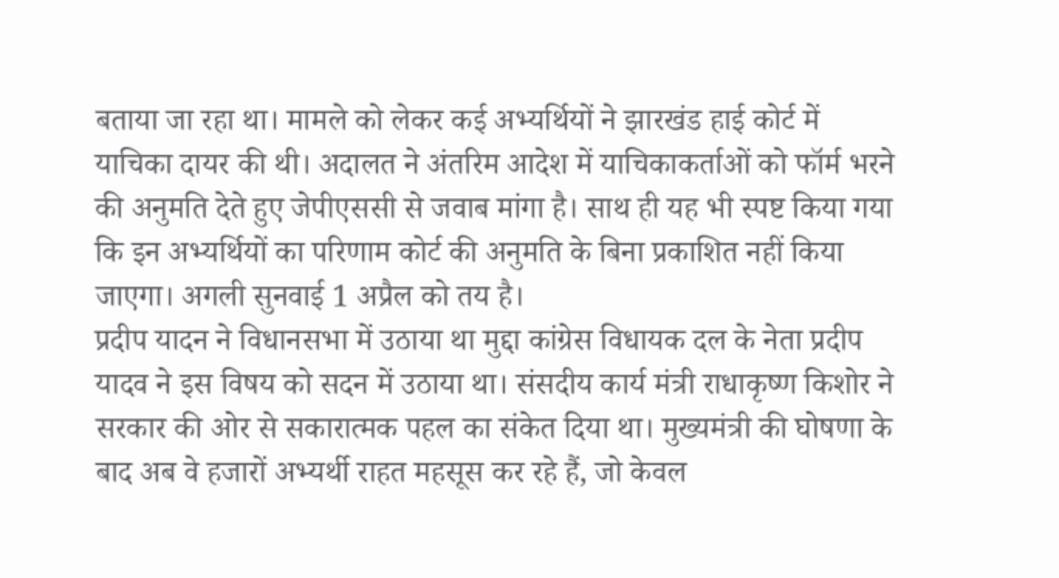बताया जा रहा था। मामले को लेकर कई अभ्यर्थियों ने झारखंड हाई कोर्ट में याचिका दायर की थी। अदालत ने अंतरिम आदेश में याचिकाकर्ताओं को फॉर्म भरने की अनुमति देते हुए जेपीएससी से जवाब मांगा है। साथ ही यह भी स्पष्ट किया गया कि इन अभ्यर्थियों का परिणाम कोर्ट की अनुमति के बिना प्रकाशित नहीं किया जाएगा। अगली सुनवाई 1 अप्रैल को तय है।
प्रदीप यादन ने विधानसभा में उठाया था मुद्दा कांग्रेस विधायक दल के नेता प्रदीप यादव ने इस विषय को सदन में उठाया था। संसदीय कार्य मंत्री राधाकृष्ण किशोर ने सरकार की ओर से सकारात्मक पहल का संकेत दिया था। मुख्यमंत्री की घोषणा के बाद अब वे हजारों अभ्यर्थी राहत महसूस कर रहे हैं, जो केवल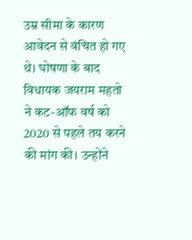उम्र सीमा के कारण आवेदन से वंचित हो गए थे। घोषणा के बाद विधायक जयराम महतो ने कट-ऑफ वर्ष को 2020 से पहले तय करने की मांग की। उन्होंने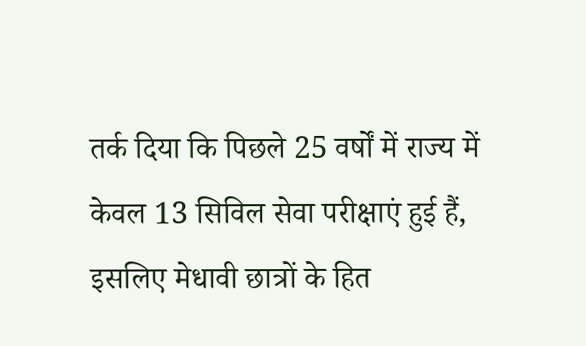तर्क दिया कि पिछले 25 वर्षों में राज्य में केवल 13 सिविल सेवा परीक्षाएं हुई हैं, इसलिए मेधावी छात्रों के हित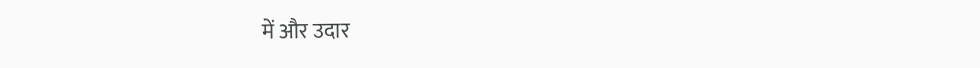में और उदार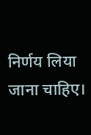निर्णय लिया जाना चाहिए।